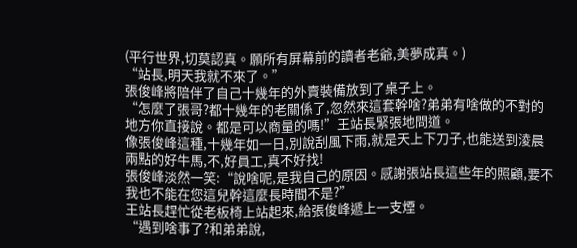(平行世界,切莫認真。願所有屏幕前的讀者老爺,美夢成真。)
“站長,明天我就不來了。”
張俊峰將陪伴了自己十幾年的外賣裝備放到了桌子上。
“怎麼了張哥?都十幾年的老關係了,忽然來這套幹啥?弟弟有啥做的不對的地方你直接說。都是可以商量的嗎!”王站長緊張地問道。
像張俊峰這種,十幾年如一日,別說刮風下雨,就是天上下刀子,也能送到淩晨兩點的好牛馬,不,好員工,真不好找!
張俊峰淡然一笑:“說啥呢,是我自己的原因。感謝張站長這些年的照顧,要不我也不能在您這兒幹這麼長時間不是?”
王站長趕忙從老板椅上站起來,給張俊峰遞上一支煙。
“遇到啥事了?和弟弟說,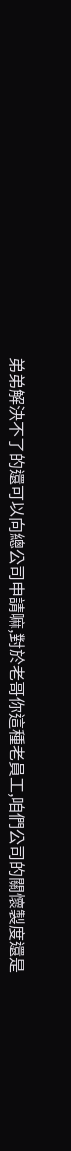弟弟解決不了的還可以向總公司申請嘛,對於老哥你這種老員工,咱們公司的關懷製度還是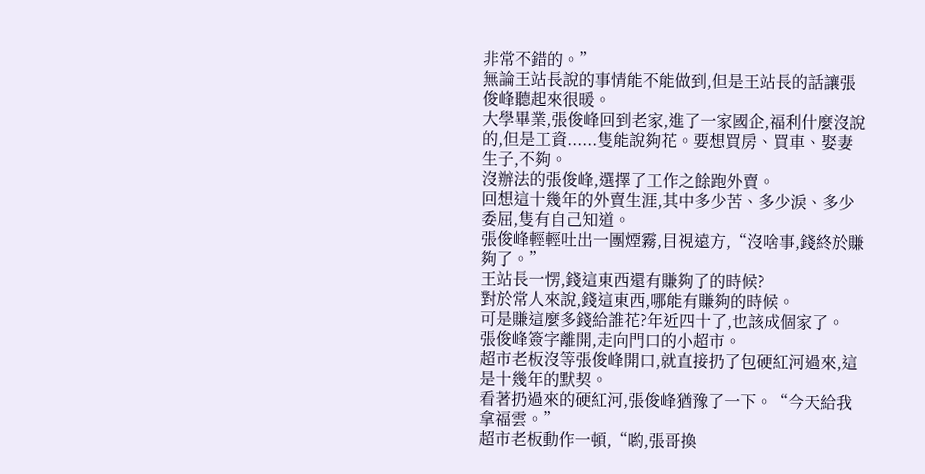非常不錯的。”
無論王站長說的事情能不能做到,但是王站長的話讓張俊峰聽起來很暖。
大學畢業,張俊峰回到老家,進了一家國企,福利什麼沒說的,但是工資......隻能說夠花。要想買房、買車、娶妻生子,不夠。
沒辦法的張俊峰,選擇了工作之餘跑外賣。
回想這十幾年的外賣生涯,其中多少苦、多少淚、多少委屈,隻有自己知道。
張俊峰輕輕吐出一團煙霧,目視遠方,“沒啥事,錢終於賺夠了。”
王站長一愣,錢這東西還有賺夠了的時候?
對於常人來說,錢這東西,哪能有賺夠的時候。
可是賺這麼多錢給誰花?年近四十了,也該成個家了。
張俊峰簽字離開,走向門口的小超市。
超市老板沒等張俊峰開口,就直接扔了包硬紅河過來,這是十幾年的默契。
看著扔過來的硬紅河,張俊峰猶豫了一下。“今天給我拿福雲。”
超市老板動作一頓,“喲,張哥換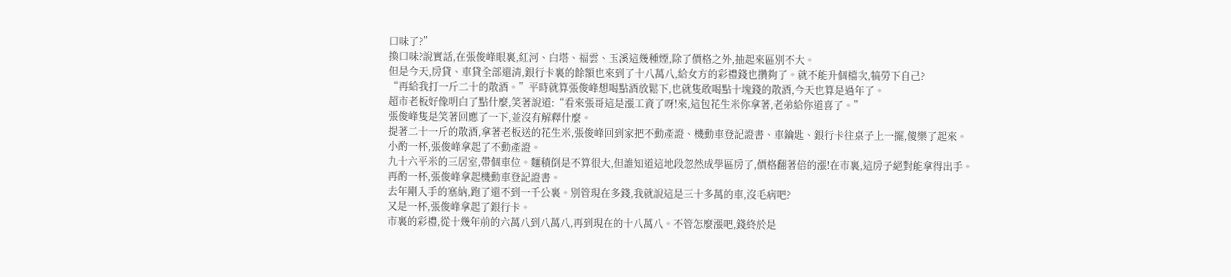口味了?”
換口味?說實話,在張俊峰眼裏,紅河、白塔、福雲、玉溪這幾種煙,除了價格之外,抽起來區別不大。
但是今天,房貸、車貸全部還清,銀行卡裏的餘額也來到了十八萬八,給女方的彩禮錢也攢夠了。就不能升個檔次,犒勞下自己?
“再給我打一斤二十的散酒。”平時就算張俊峰想喝點酒放鬆下,也就隻敢喝點十塊錢的散酒,今天也算是過年了。
超市老板好像明白了點什麼,笑著說道:“看來張哥這是漲工資了呀!來,這包花生米你拿著,老弟給你道喜了。”
張俊峰隻是笑著回應了一下,並沒有解釋什麼。
提著二十一斤的散酒,拿著老板送的花生米,張俊峰回到家把不動產證、機動車登記證書、車鑰匙、銀行卡往桌子上一擺,傻樂了起來。
小酌一杯,張俊峰拿起了不動產證。
九十六平米的三居室,帶個車位。麵積倒是不算很大,但誰知道這地段忽然成學區房了,價格翻著倍的漲!在市裏,這房子絕對能拿得出手。
再酌一杯,張俊峰拿起機動車登記證書。
去年剛入手的塞納,跑了還不到一千公裏。別管現在多錢,我就說這是三十多萬的車,沒毛病吧?
又是一杯,張俊峰拿起了銀行卡。
市裏的彩禮,從十幾年前的六萬八到八萬八,再到現在的十八萬八。不管怎麼漲吧,錢終於是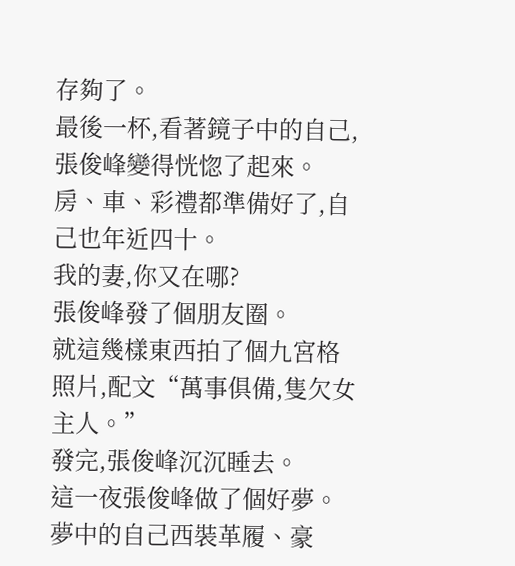存夠了。
最後一杯,看著鏡子中的自己,張俊峰變得恍惚了起來。
房、車、彩禮都準備好了,自己也年近四十。
我的妻,你又在哪?
張俊峰發了個朋友圈。
就這幾樣東西拍了個九宮格照片,配文“萬事俱備,隻欠女主人。”
發完,張俊峰沉沉睡去。
這一夜張俊峰做了個好夢。
夢中的自己西裝革履、豪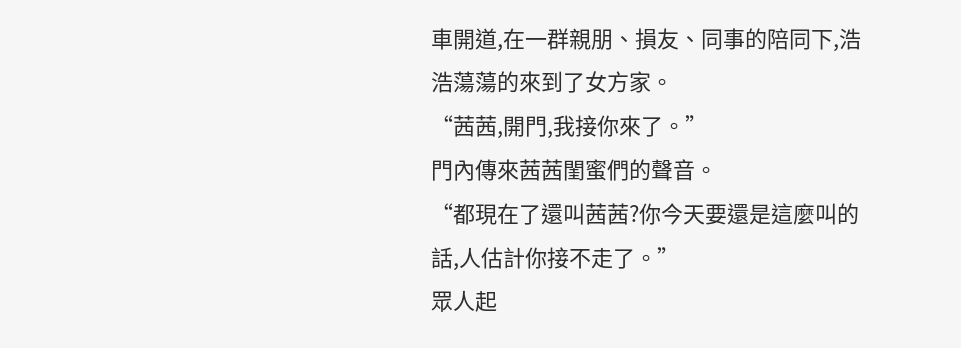車開道,在一群親朋、損友、同事的陪同下,浩浩蕩蕩的來到了女方家。
“茜茜,開門,我接你來了。”
門內傳來茜茜閨蜜們的聲音。
“都現在了還叫茜茜?你今天要還是這麼叫的話,人估計你接不走了。”
眾人起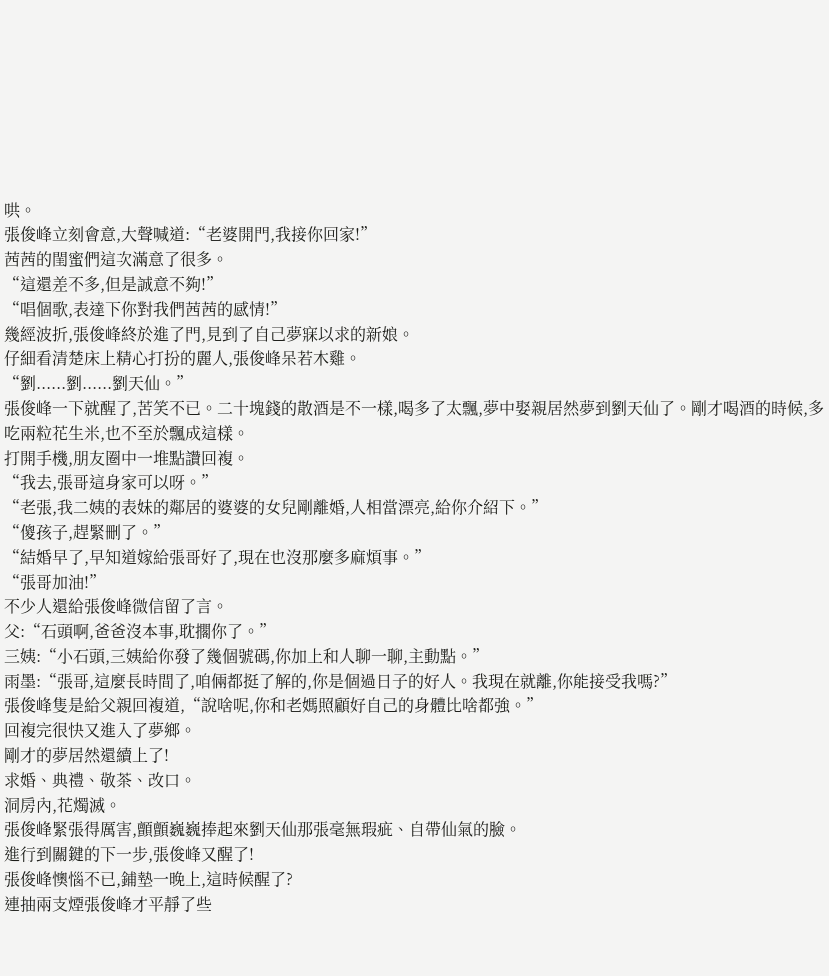哄。
張俊峰立刻會意,大聲喊道:“老婆開門,我接你回家!”
茜茜的閨蜜們這次滿意了很多。
“這還差不多,但是誠意不夠!”
“唱個歌,表達下你對我們茜茜的感情!”
幾經波折,張俊峰終於進了門,見到了自己夢寐以求的新娘。
仔細看清楚床上精心打扮的麗人,張俊峰呆若木雞。
“劉......劉......劉天仙。”
張俊峰一下就醒了,苦笑不已。二十塊錢的散酒是不一樣,喝多了太飄,夢中娶親居然夢到劉天仙了。剛才喝酒的時候,多吃兩粒花生米,也不至於飄成這樣。
打開手機,朋友圈中一堆點讚回複。
“我去,張哥這身家可以呀。”
“老張,我二姨的表妹的鄰居的婆婆的女兒剛離婚,人相當漂亮,給你介紹下。”
“傻孩子,趕緊刪了。”
“結婚早了,早知道嫁給張哥好了,現在也沒那麼多麻煩事。”
“張哥加油!”
不少人還給張俊峰微信留了言。
父:“石頭啊,爸爸沒本事,耽擱你了。”
三姨:“小石頭,三姨給你發了幾個號碼,你加上和人聊一聊,主動點。”
雨墨:“張哥,這麼長時間了,咱倆都挺了解的,你是個過日子的好人。我現在就離,你能接受我嗎?”
張俊峰隻是給父親回複道,“說啥呢,你和老媽照顧好自己的身體比啥都強。”
回複完很快又進入了夢鄉。
剛才的夢居然還續上了!
求婚、典禮、敬茶、改口。
洞房內,花燭滅。
張俊峰緊張得厲害,顫顫巍巍捧起來劉天仙那張毫無瑕疵、自帶仙氣的臉。
進行到關鍵的下一步,張俊峰又醒了!
張俊峰懊惱不已,鋪墊一晚上,這時候醒了?
連抽兩支煙張俊峰才平靜了些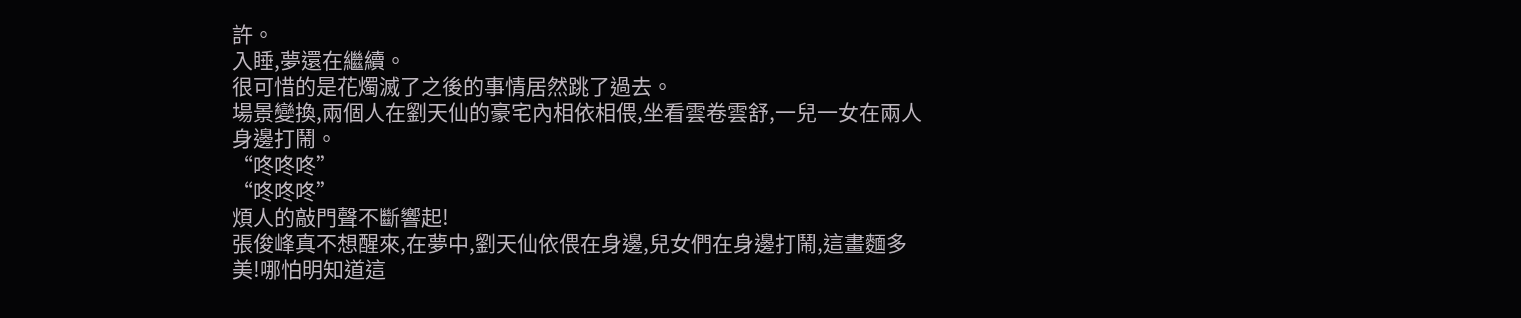許。
入睡,夢還在繼續。
很可惜的是花燭滅了之後的事情居然跳了過去。
場景變換,兩個人在劉天仙的豪宅內相依相偎,坐看雲卷雲舒,一兒一女在兩人身邊打鬧。
“咚咚咚”
“咚咚咚”
煩人的敲門聲不斷響起!
張俊峰真不想醒來,在夢中,劉天仙依偎在身邊,兒女們在身邊打鬧,這畫麵多美!哪怕明知道這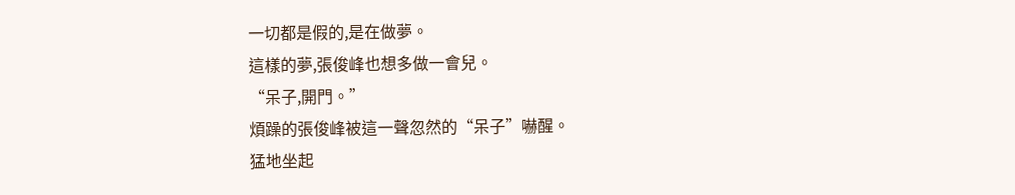一切都是假的,是在做夢。
這樣的夢,張俊峰也想多做一會兒。
“呆子,開門。”
煩躁的張俊峰被這一聲忽然的“呆子”嚇醒。
猛地坐起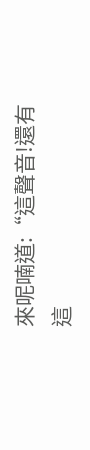來呢喃道:“這聲音!還有這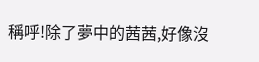稱呼!除了夢中的茜茜,好像沒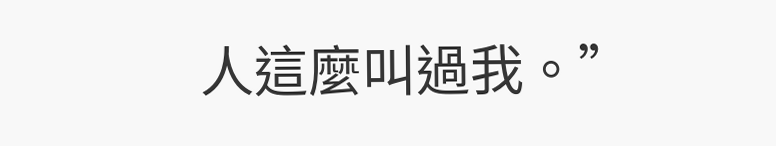人這麼叫過我。”